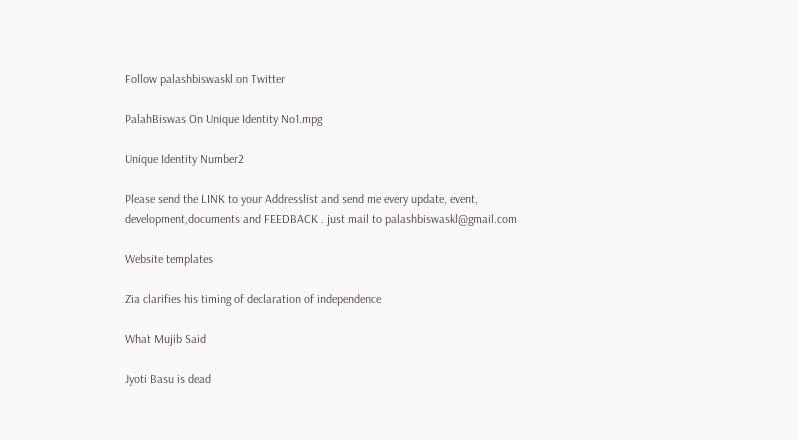Follow palashbiswaskl on Twitter

PalahBiswas On Unique Identity No1.mpg

Unique Identity Number2

Please send the LINK to your Addresslist and send me every update, event, development,documents and FEEDBACK . just mail to palashbiswaskl@gmail.com

Website templates

Zia clarifies his timing of declaration of independence

What Mujib Said

Jyoti Basu is dead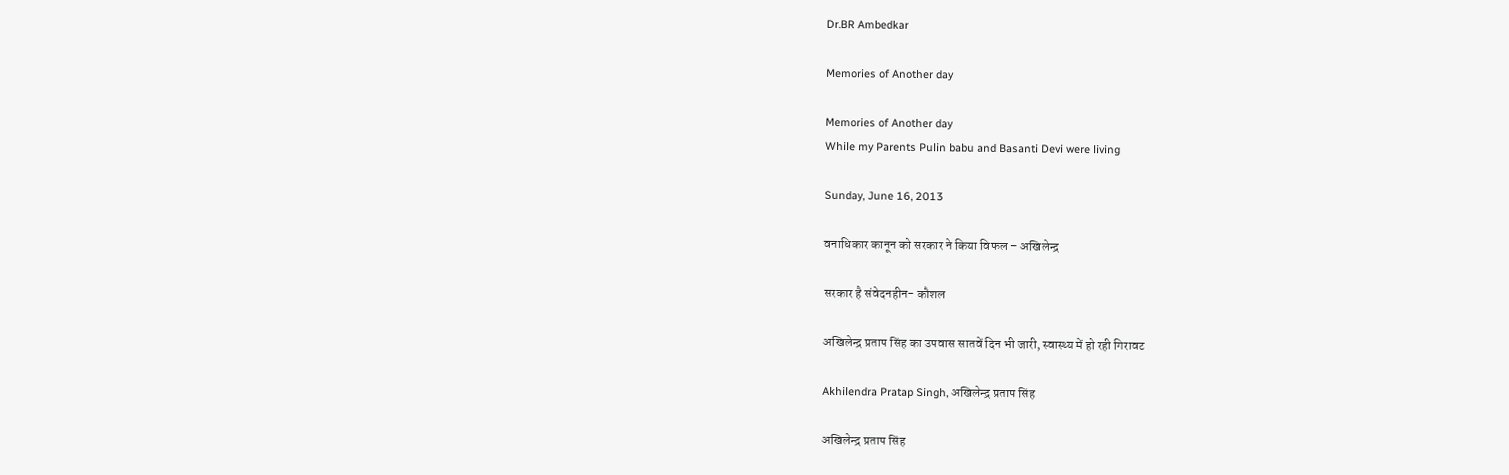Dr.BR Ambedkar

Memories of Another day

Memories of Another day
While my Parents Pulin babu and Basanti Devi were living

Sunday, June 16, 2013

वनाधिकार कानून को सरकार ने किया विफल – अखिलेन्द्र

सरकार है संवेदनहीन- कौशल

अखिलेन्द्र प्रताप सिंह का उपवास सातवें दिन भी जारी, स्वास्थ्य में हो रही गिरावट

Akhilendra Pratap Singh, अखिलेन्द्र प्रताप सिंह

अखिलेन्द्र प्रताप सिंह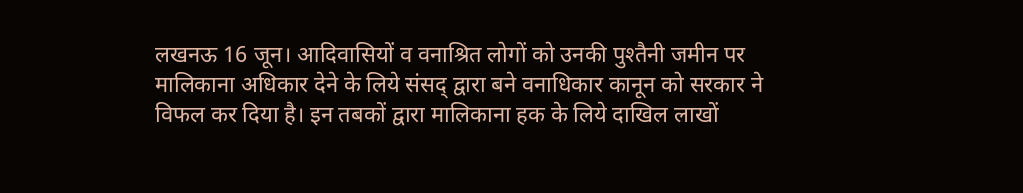लखनऊ 16 जून। आदिवासियों व वनाश्रित लोगों को उनकी पुश्तैनी जमीन पर मालिकाना अधिकार देने के लिये संसद् द्वारा बने वनाधिकार कानून को सरकार ने विफल कर दिया है। इन तबकों द्वारा मालिकाना हक के लिये दाखिल लाखों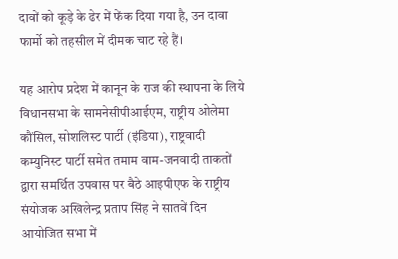दावों को कूड़े के ढेर में फेंक दिया गया है, उन दावा फार्मो को तहसील में दीमक चाट रहे हैं।

यह आरोप प्रदेश में कानून के राज की स्थापना के लिये विधानसभा के सामनेसीपीआईएम, राष्ट्रीय ओलेमा कौंसिल, सोशलिस्ट पार्टी (इंडिया), राष्ट्रवादी कम्युनिस्ट पार्टी समेत तमाम वाम-जनवादी ताकतों द्वारा समर्थित उपवास पर बैठे आइपीएफ के राष्ट्रीय संयोजक अखिलेन्द्र प्रताप सिंह ने सातवें दिन आयोजित सभा में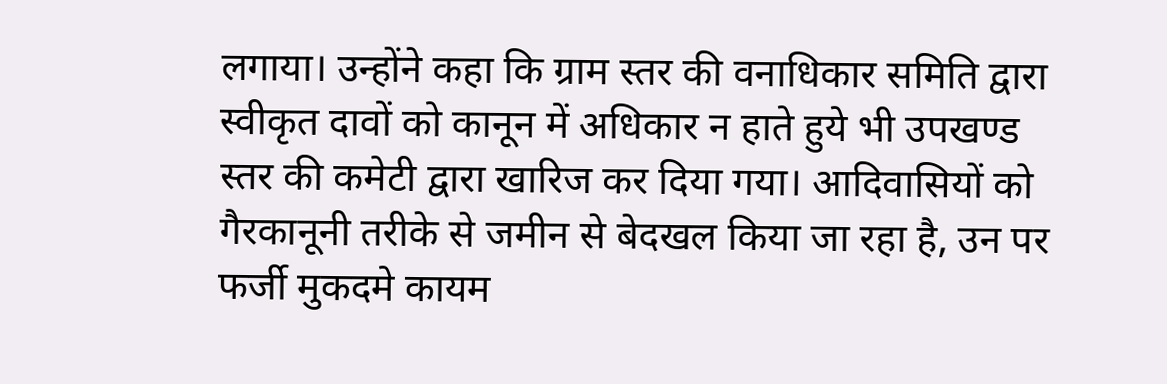लगाया। उन्होंने कहा कि ग्राम स्तर की वनाधिकार समिति द्वारा स्वीकृत दावों को कानून में अधिकार न हाते हुये भी उपखण्ड स्तर की कमेटी द्वारा खारिज कर दिया गया। आदिवासियों को गैरकानूनी तरीके से जमीन से बेदखल किया जा रहा है, उन पर फर्जी मुकदमे कायम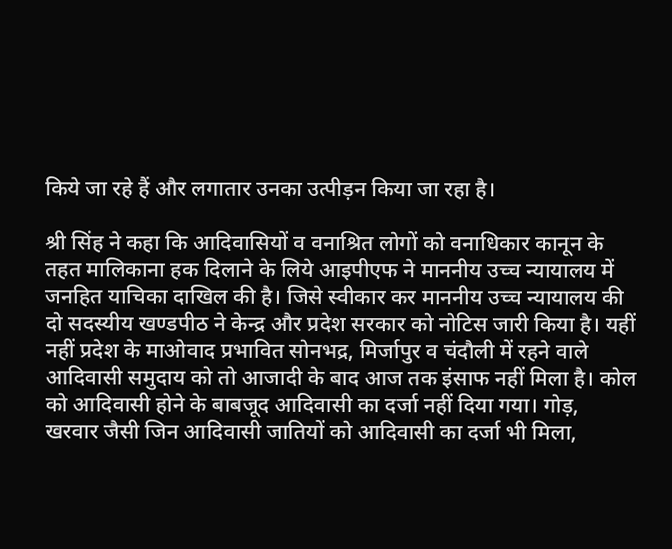किये जा रहे हैं और लगातार उनका उत्पीड़न किया जा रहा है।

श्री सिंह ने कहा कि आदिवासियों व वनाश्रित लोगों को वनाधिकार कानून के तहत मालिकाना हक दिलाने के लिये आइपीएफ ने माननीय उच्च न्यायालय में जनहित याचिका दाखिल की है। जिसे स्वीकार कर माननीय उच्च न्यायालय की दो सदस्यीय खण्डपीठ ने केन्द्र और प्रदेश सरकार को नोटिस जारी किया है। यहीं नहीं प्रदेश के माओवाद प्रभावित सोनभद्र, मिर्जापुर व चंदौली में रहने वाले आदिवासी समुदाय को तो आजादी के बाद आज तक इंसाफ नहीं मिला है। कोल को आदिवासी होने के बाबजूद आदिवासी का दर्जा नहीं दिया गया। गोड़, खरवार जैसी जिन आदिवासी जातियों को आदिवासी का दर्जा भी मिला,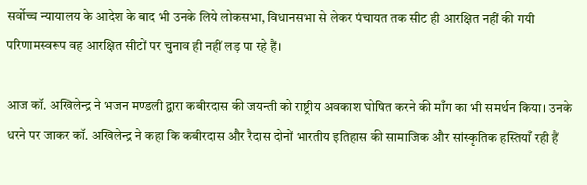सर्वोच्च न्यायालय के आदेश के बाद भी उनके लिये लोकसभा, विधानसभा से लेकर पंचायत तक सीट ही आरक्षित नहीं की गयी परिणामस्वरूप वह आरक्षित सीटों पर चुनाव ही नहीं लड़ पा रहे हैं।

आज कॉ. अखिलेन्द्र ने भजन मण्डली द्वारा कबीरदास की जयन्ती को राष्ट्रीय अवकाश घोषित करने की माँग का भी समर्थन किया। उनके धरने पर जाकर कॉ. अखिलेन्द्र ने कहा कि कबीरदास और रैदास दोनों भारतीय इतिहास की सामाजिक और सांस्कृतिक हस्तियाँ रही हैं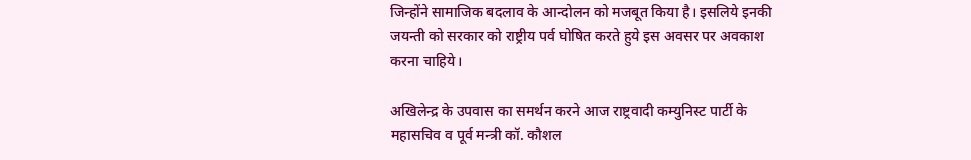जिन्होंने सामाजिक बदलाव के आन्दोलन को मजबूत किया है। इसलिये इनकी जयन्ती को सरकार को राष्ट्रीय पर्व घोषित करते हुये इस अवसर पर अवकाश करना चाहिये।

अखिलेन्द्र के उपवास का समर्थन करने आज राष्ट्रवादी कम्युनिस्ट पार्टी के महासचिव व पूर्व मन्त्री कॉ. कौशल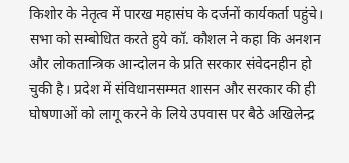किशोर के नेतृत्व में पारख महासंघ के दर्जनों कार्यकर्ता पहुंचे। सभा को सम्बोधित करते हुये कॉ. कौशल ने कहा कि अनशन और लोकतान्त्रिक आन्दोलन के प्रति सरकार संवेदनहीन हो चुकी है। प्रदेश में संविधानसम्मत शासन और सरकार की ही घोषणाओं को लागू करने के लिये उपवास पर बैठे अखिलेन्द्र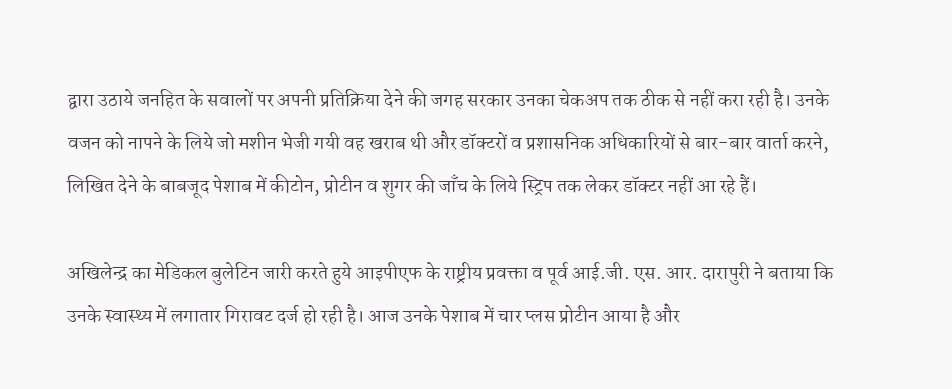द्वारा उठाये जनहित के सवालों पर अपनी प्रतिक्रिया देने की जगह सरकार उनका चेकअप तक ठीक से नहीं करा रही है। उनके वजन को नापने के लिये जो मशीन भेजी गयी वह खराब थी और डॉक्टरों व प्रशासनिक अधिकारियों से बार-बार वार्ता करने, लिखित देने के बाबजूद पेशाब में कीटोन, प्रोटीन व शुगर की जाँच के लिये स्ट्रिप तक लेकर डॉक्टर नहीं आ रहे हैं।

अखिलेन्द्र का मेडिकल बुलेटिन जारी करते हुये आइपीएफ के राष्ट्रीय प्रवक्ता व पूर्व आई.जी. एस. आर. दारापुरी ने बताया कि उनके स्वास्थ्य में लगातार गिरावट दर्ज हो रही है। आज उनके पेशाब में चार प्लस प्रोटीन आया है और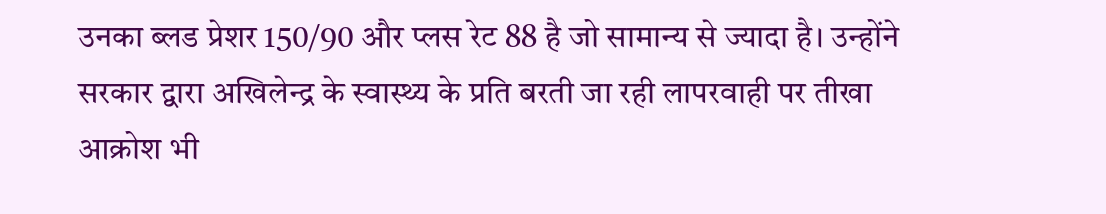उनका ब्लड प्रेशर 150/90 और प्लस रेट 88 है जो सामान्य से ज्यादा है। उन्होंने सरकार द्वारा अखिलेन्द्र के स्वास्थ्य के प्रति बरती जा रही लापरवाही पर तीखा आक्रोश भी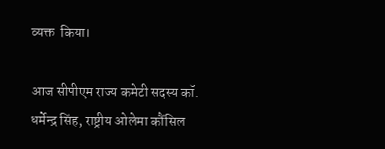व्यक्त  किया।

आज सीपीएम राज्य कमेटी सदस्य कॉ. धर्मेन्द्र सिंह, राष्ट्रीय ओलेमा कौंसिल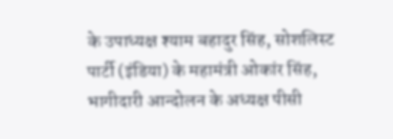के उपाध्यक्ष श्याम बहादुर सिंह, सोशलिस्ट पार्टी (इंडिया) के महामंत्री ओकांर सिंह, भागीदारी आन्दोलन के अध्यक्ष पीसी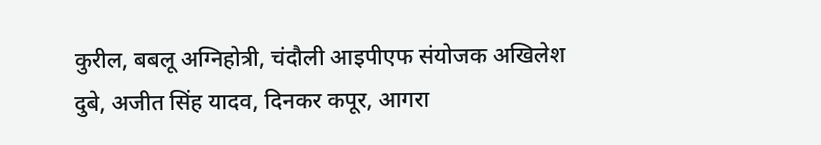कुरील, बबलू अग्निहोत्री, चंदौली आइपीएफ संयोजक अखिलेश दुबे, अजीत सिंह यादव, दिनकर कपूर, आगरा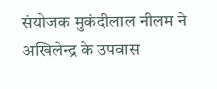संयोजक मुकंदीलाल नीलम ने अखिलेन्द्र के उपवास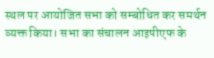स्थल पर आयोजित सभा को सम्बोधित कर समर्थन व्यक्त किया। सभा का संचालन आइपीएफ के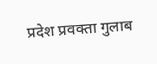प्रदेश प्रवक्ता गुलाब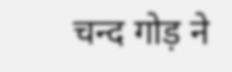चन्द गोड़ ने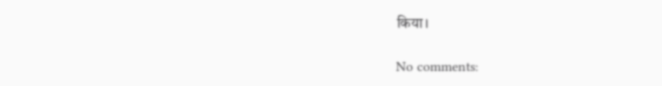किया।

No comments: